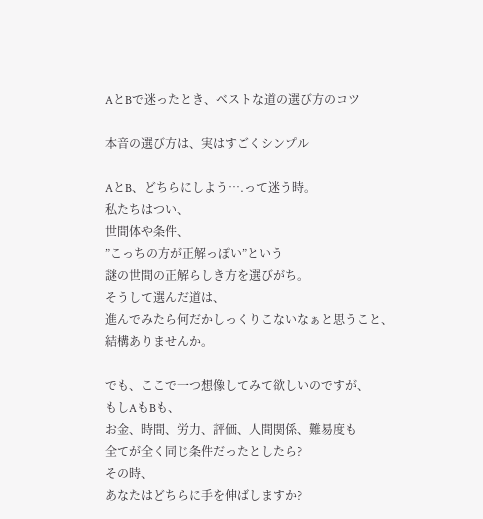AとBで迷ったとき、ベストな道の選び方のコツ

本音の選び方は、実はすごくシンプル

AとB、どちらにしよう….って迷う時。
私たちはつい、
世間体や条件、
”こっちの方が正解っぽい”という
謎の世間の正解らしき方を選びがち。
そうして選んだ道は、
進んでみたら何だかしっくりこないなぁと思うこと、
結構ありませんか。

でも、ここで一つ想像してみて欲しいのですが、
もしAもBも、
お金、時間、労力、評価、人間関係、難易度も
全てが全く同じ条件だったとしたら?
その時、
あなたはどちらに手を伸ばしますか?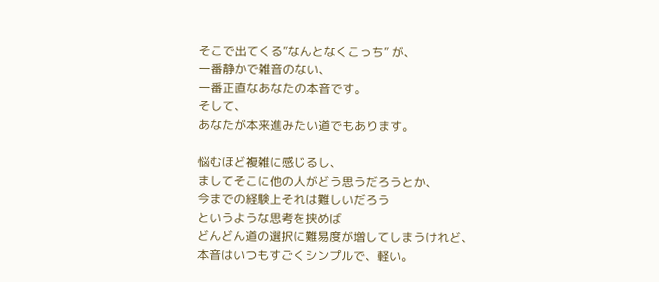そこで出てくる”なんとなくこっち” が、
一番静かで雑音のない、
一番正直なあなたの本音です。
そして、
あなたが本来進みたい道でもあります。

悩むほど複雑に感じるし、
ましてそこに他の人がどう思うだろうとか、
今までの経験上それは難しいだろう
というような思考を挟めば
どんどん道の選択に難易度が増してしまうけれど、
本音はいつもすごくシンプルで、軽い。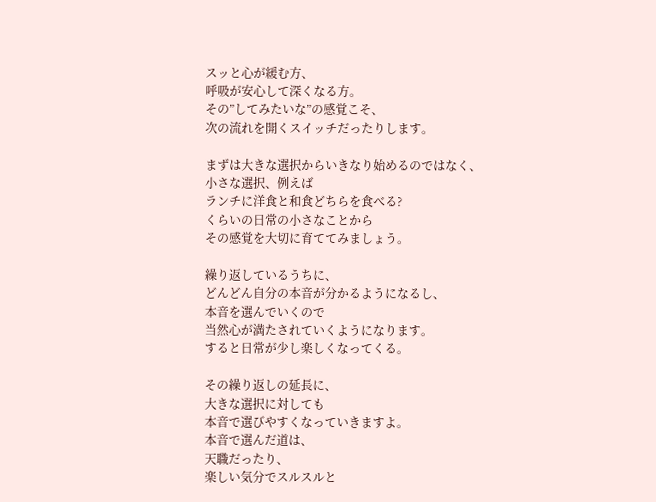スッと心が緩む方、
呼吸が安心して深くなる方。
その”してみたいな”の感覚こそ、
次の流れを開くスイッチだったりします。

まずは大きな選択からいきなり始めるのではなく、
小さな選択、例えば
ランチに洋食と和食どちらを食べる?
くらいの日常の小さなことから
その感覚を大切に育ててみましょう。

繰り返しているうちに、
どんどん自分の本音が分かるようになるし、
本音を選んでいくので
当然心が満たされていくようになります。
すると日常が少し楽しくなってくる。

その繰り返しの延長に、
大きな選択に対しても
本音で選びやすくなっていきますよ。
本音で選んだ道は、
天職だったり、
楽しい気分でスルスルと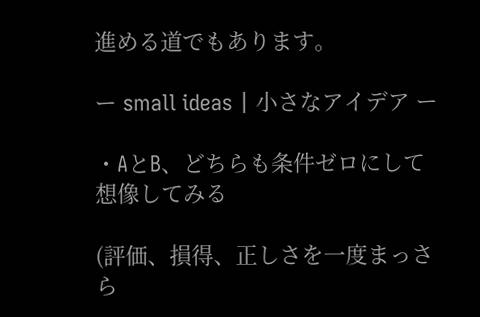進める道でもあります。

ー small ideas | 小さなアイデア ー

・AとB、どちらも条件ゼロにして想像してみる

(評価、損得、正しさを一度まっさら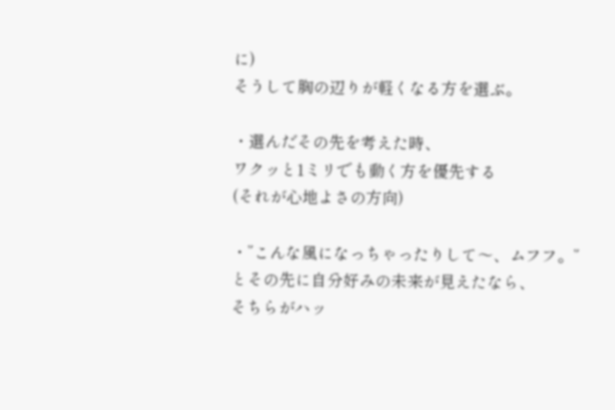に)
そうして胸の辺りが軽くなる方を選ぶ。

・選んだその先を考えた時、
ワクッと1ミリでも動く方を優先する
(それが心地よさの方向)

・”こんな風になっちゃったりして〜、ムフフ。”
とその先に自分好みの未来が見えたなら、
そちらがハッ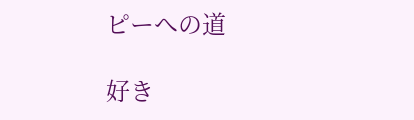ピーへの道

好き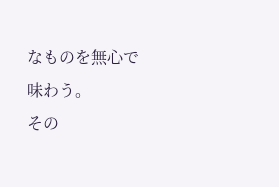なものを無心で味わう。
その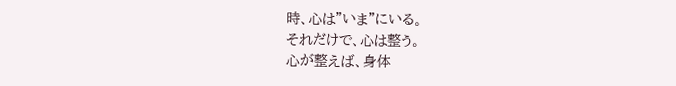時、心は”いま”にいる。
それだけで、心は整う。
心が整えば、身体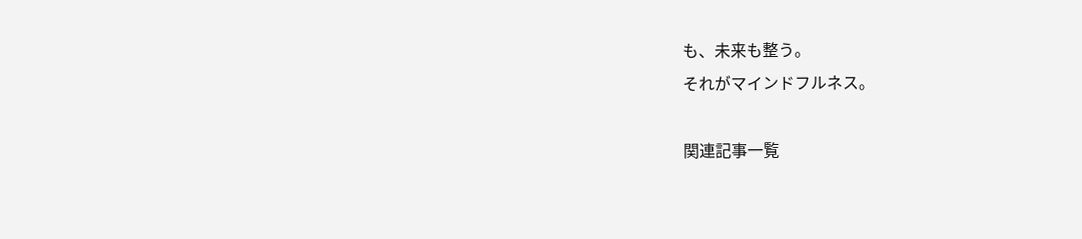も、未来も整う。
それがマインドフルネス。

関連記事一覧